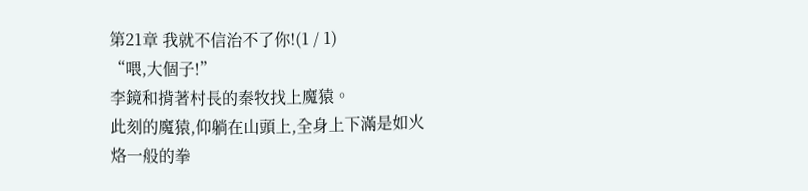第21章 我就不信治不了你!(1 / 1)
“喂,大個子!”
李鏡和揹著村長的秦牧找上魔猿。
此刻的魔猿,仰躺在山頭上,全身上下滿是如火烙一般的拳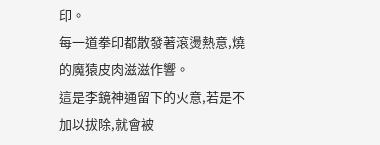印。
每一道拳印都散發著滾燙熱意,燒的魔猿皮肉滋滋作響。
這是李鏡神通留下的火意,若是不加以拔除,就會被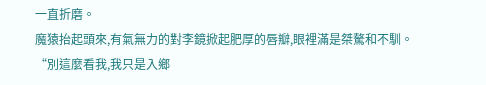一直折磨。
魔猿抬起頭來,有氣無力的對李鏡掀起肥厚的唇瓣,眼裡滿是桀驁和不馴。
“別這麼看我,我只是入鄉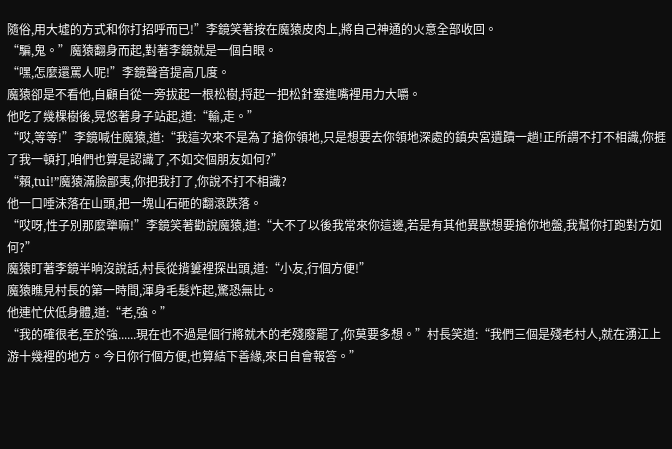隨俗,用大墟的方式和你打招呼而已!”李鏡笑著按在魔猿皮肉上,將自己神通的火意全部收回。
“騙,鬼。”魔猿翻身而起,對著李鏡就是一個白眼。
“嘿,怎麼還罵人呢!”李鏡聲音提高几度。
魔猿卻是不看他,自顧自從一旁拔起一根松樹,捋起一把松針塞進嘴裡用力大嚼。
他吃了幾棵樹後,晃悠著身子站起,道:“輸,走。”
“哎,等等!”李鏡喊住魔猿,道:“我這次來不是為了搶你領地,只是想要去你領地深處的鎮央宮遺蹟一趟!正所謂不打不相識,你捱了我一頓打,咱們也算是認識了,不如交個朋友如何?”
“賴,tui!”魔猿滿臉鄙夷,你把我打了,你說不打不相識?
他一口唾沫落在山頭,把一塊山石砸的翻滾跌落。
“哎呀,性子別那麼犟嘛!”李鏡笑著勸說魔猿,道:“大不了以後我常來你這邊,若是有其他異獸想要搶你地盤,我幫你打跑對方如何?”
魔猿盯著李鏡半晌沒說話,村長從揹簍裡探出頭,道:“小友,行個方便!”
魔猿瞧見村長的第一時間,渾身毛髮炸起,驚恐無比。
他連忙伏低身體,道:“老,強。”
“我的確很老,至於強......現在也不過是個行將就木的老殘廢罷了,你莫要多想。”村長笑道:“我們三個是殘老村人,就在湧江上游十幾裡的地方。今日你行個方便,也算結下善緣,來日自會報答。”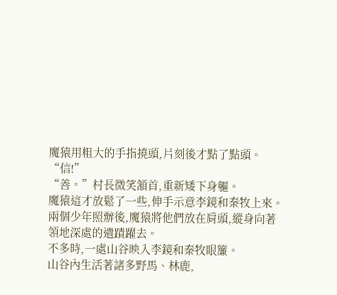魔猿用粗大的手指撓頭,片刻後才點了點頭。
“信!”
“善。”村長微笑頷首,重新矮下身軀。
魔猿這才放鬆了一些,伸手示意李鏡和秦牧上來。
兩個少年照辦後,魔猿將他們放在肩頭,縱身向著領地深處的遺蹟躍去。
不多時,一處山谷映入李鏡和秦牧眼簾。
山谷內生活著諸多野馬、林鹿,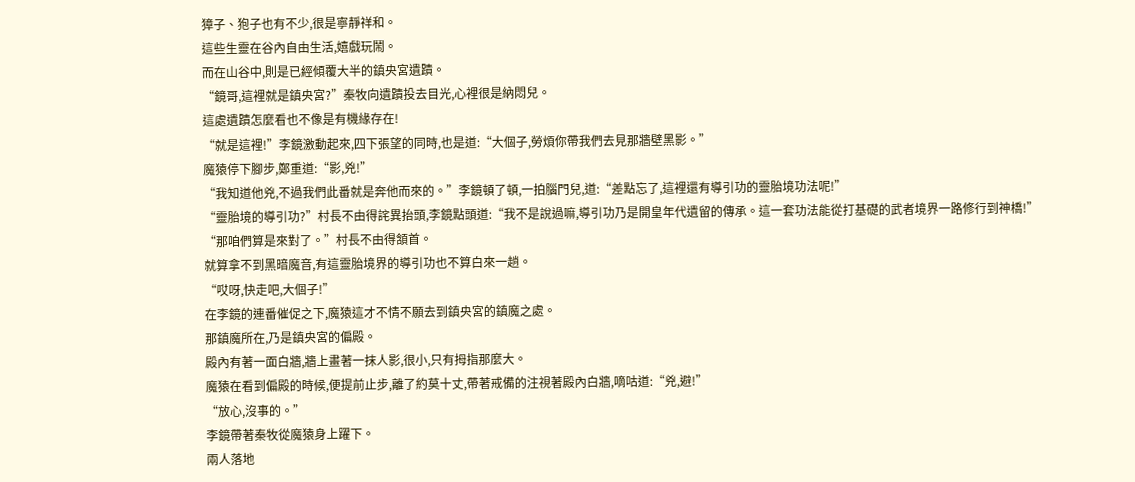獐子、狍子也有不少,很是寧靜祥和。
這些生靈在谷內自由生活,嬉戲玩鬧。
而在山谷中,則是已經傾覆大半的鎮央宮遺蹟。
“鏡哥,這裡就是鎮央宮?”秦牧向遺蹟投去目光,心裡很是納悶兒。
這處遺蹟怎麼看也不像是有機緣存在!
“就是這裡!”李鏡激動起來,四下張望的同時,也是道:“大個子,勞煩你帶我們去見那牆壁黑影。”
魔猿停下腳步,鄭重道:“影,兇!”
“我知道他兇,不過我們此番就是奔他而來的。”李鏡頓了頓,一拍腦門兒,道:“差點忘了,這裡還有導引功的靈胎境功法呢!”
“靈胎境的導引功?”村長不由得詫異抬頭,李鏡點頭道:“我不是說過嘛,導引功乃是開皇年代遺留的傳承。這一套功法能從打基礎的武者境界一路修行到神橋!”
“那咱們算是來對了。”村長不由得頷首。
就算拿不到黑暗魔音,有這靈胎境界的導引功也不算白來一趟。
“哎呀,快走吧,大個子!”
在李鏡的連番催促之下,魔猿這才不情不願去到鎮央宮的鎮魔之處。
那鎮魔所在,乃是鎮央宮的偏殿。
殿內有著一面白牆,牆上畫著一抹人影,很小,只有拇指那麼大。
魔猿在看到偏殿的時候,便提前止步,離了約莫十丈,帶著戒備的注視著殿內白牆,嘀咕道:“兇,避!”
“放心,沒事的。”
李鏡帶著秦牧從魔猿身上躍下。
兩人落地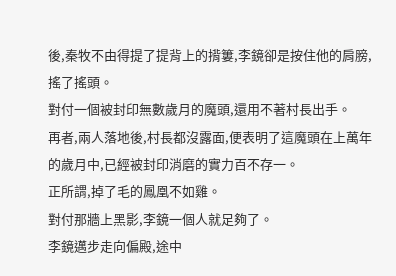後,秦牧不由得提了提背上的揹簍,李鏡卻是按住他的肩膀,搖了搖頭。
對付一個被封印無數歲月的魔頭,還用不著村長出手。
再者,兩人落地後,村長都沒露面,便表明了這魔頭在上萬年的歲月中,已經被封印消磨的實力百不存一。
正所謂,掉了毛的鳳凰不如雞。
對付那牆上黑影,李鏡一個人就足夠了。
李鏡邁步走向偏殿,途中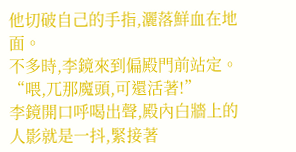他切破自己的手指,灑落鮮血在地面。
不多時,李鏡來到偏殿門前站定。
“喂,兀那魔頭,可還活著!”
李鏡開口呼喝出聲,殿內白牆上的人影就是一抖,緊接著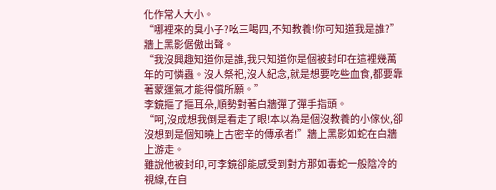化作常人大小。
“哪裡來的臭小子?吆三喝四,不知教養!你可知道我是誰?”牆上黑影倨傲出聲。
“我沒興趣知道你是誰,我只知道你是個被封印在這裡幾萬年的可憐蟲。沒人祭祀,沒人紀念,就是想要吃些血食,都要靠著蒙運氣才能得償所願。”
李鏡摳了摳耳朵,順勢對著白牆彈了彈手指頭。
“呵,沒成想我倒是看走了眼!本以為是個沒教養的小傢伙,卻沒想到是個知曉上古密辛的傳承者!”牆上黑影如蛇在白牆上游走。
雖說他被封印,可李鏡卻能感受到對方那如毒蛇一般陰冷的視線,在自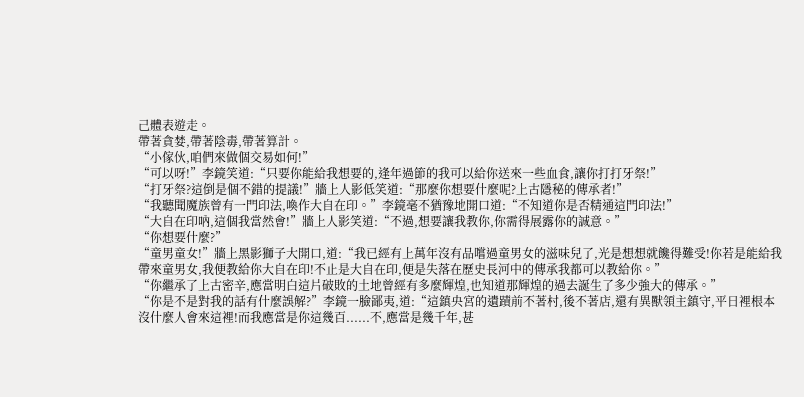己體表遊走。
帶著貪婪,帶著陰毒,帶著算計。
“小傢伙,咱們來做個交易如何!”
“可以呀!”李鏡笑道:“只要你能給我想要的,逢年過節的我可以給你送來一些血食,讓你打打牙祭!”
“打牙祭?這倒是個不錯的提議!”牆上人影低笑道:“那麼你想要什麼呢?上古隱秘的傳承者!”
“我聽聞魔族曾有一門印法,喚作大自在印。”李鏡毫不猶豫地開口道:“不知道你是否精通這門印法!”
“大自在印吶,這個我當然會!”牆上人影笑道:“不過,想要讓我教你,你需得展露你的誠意。”
“你想要什麼?”
“童男童女!”牆上黑影獅子大開口,道:“我已經有上萬年沒有品嚐過童男女的滋味兒了,光是想想就饞得難受!你若是能給我帶來童男女,我便教給你大自在印!不止是大自在印,便是失落在歷史長河中的傳承我都可以教給你。”
“你繼承了上古密辛,應當明白這片破敗的土地曾經有多麼輝煌,也知道那輝煌的過去誕生了多少強大的傳承。”
“你是不是對我的話有什麼誤解?”李鏡一臉鄙夷,道:“這鎮央宮的遺蹟前不著村,後不著店,還有異獸領主鎮守,平日裡根本沒什麼人會來這裡!而我應當是你這幾百......不,應當是幾千年,甚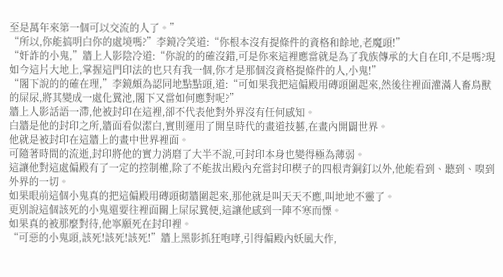至是萬年來第一個可以交流的人了。”
“所以,你能搞明白你的處境嗎?”李鏡冷笑道:“你根本沒有提條件的資格和餘地,老魔頭!”
“奸詐的小鬼,”牆上人影陰冷道:“你說的的確沒錯,可是你來這裡應當就是為了我族傳承的大自在印,不是嗎?現如今這片大地上,掌握這門印法的也只有我一個,你才是那個沒資格提條件的人,小鬼!”
“閣下說的的確在理,”李鏡頗為認同地點點頭,道:“可如果我把這偏殿用磚頭圍起來,然後往裡面灌滿人畜鳥獸的屎尿,將其變成一處化糞池,閣下又當如何應對呢?”
牆上人影話語一滯,他被封印在這裡,卻不代表他對外界沒有任何感知。
白牆是他的封印之所,牆面看似潔白,實則運用了開皇時代的畫道技藝,在畫內開闢世界。
他就是被封印在這牆上的畫中世界裡面。
可隨著時間的流逝,封印將他的實力消磨了大半不說,可封印本身也變得極為薄弱。
這讓他對這處偏殿有了一定的控制權,除了不能拔出殿內充當封印楔子的四根青銅釘以外,他能看到、聽到、嗅到外界的一切。
如果眼前這個小鬼真的把這偏殿用磚頭砌牆圍起來,那他就是叫天天不應,叫地地不靈了。
更別說這個該死的小鬼還要往裡面關上屎尿糞便,這讓他感到一陣不寒而慄。
如果真的被那麼對待,他寧願死在封印裡。
“可惡的小鬼頭,該死!該死!該死!”牆上黑影抓狂咆哮,引得偏殿內妖風大作,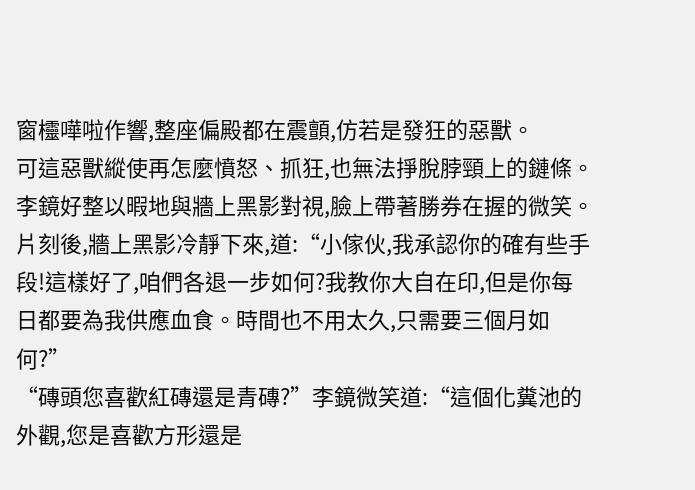窗欞嘩啦作響,整座偏殿都在震顫,仿若是發狂的惡獸。
可這惡獸縱使再怎麼憤怒、抓狂,也無法掙脫脖頸上的鏈條。
李鏡好整以暇地與牆上黑影對視,臉上帶著勝券在握的微笑。
片刻後,牆上黑影冷靜下來,道:“小傢伙,我承認你的確有些手段!這樣好了,咱們各退一步如何?我教你大自在印,但是你每日都要為我供應血食。時間也不用太久,只需要三個月如何?”
“磚頭您喜歡紅磚還是青磚?”李鏡微笑道:“這個化糞池的外觀,您是喜歡方形還是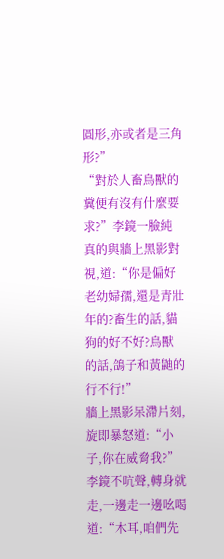圓形,亦或者是三角形?”
“對於人畜鳥獸的糞便有沒有什麼要求?”李鏡一臉純真的與牆上黑影對視,道:“你是偏好老幼婦孺,還是青壯年的?畜生的話,貓狗的好不好?鳥獸的話,鴿子和黃鼬的行不行!”
牆上黑影呆滯片刻,旋即暴怒道:“小子,你在威脅我?”
李鏡不吭聲,轉身就走,一邊走一邊吆喝道:“木耳,咱們先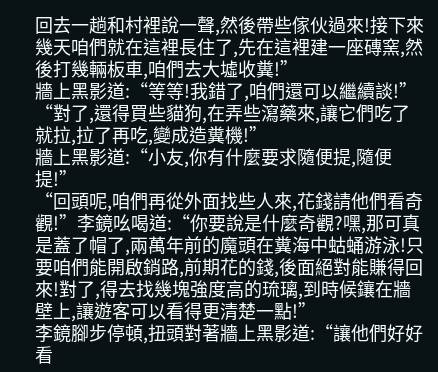回去一趟和村裡說一聲,然後帶些傢伙過來!接下來幾天咱們就在這裡長住了,先在這裡建一座磚窯,然後打幾輛板車,咱們去大墟收糞!”
牆上黑影道:“等等!我錯了,咱們還可以繼續談!”
“對了,還得買些貓狗,在弄些瀉藥來,讓它們吃了就拉,拉了再吃,變成造糞機!”
牆上黑影道:“小友,你有什麼要求隨便提,隨便提!”
“回頭呢,咱們再從外面找些人來,花錢請他們看奇觀!”李鏡吆喝道:“你要說是什麼奇觀?嘿,那可真是蓋了帽了,兩萬年前的魔頭在糞海中蛄蛹游泳!只要咱們能開啟銷路,前期花的錢,後面絕對能賺得回來!對了,得去找幾塊強度高的琉璃,到時候鑲在牆壁上,讓遊客可以看得更清楚一點!”
李鏡腳步停頓,扭頭對著牆上黑影道:“讓他們好好看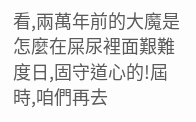看,兩萬年前的大魔是怎麼在屎尿裡面艱難度日,固守道心的!屆時,咱們再去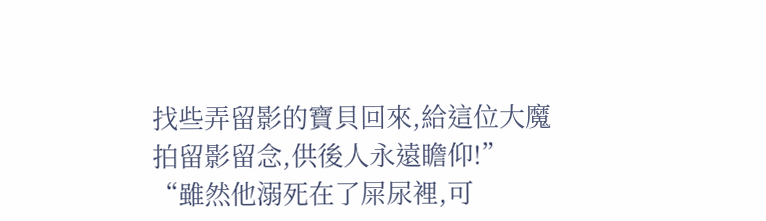找些弄留影的寶貝回來,給這位大魔拍留影留念,供後人永遠瞻仰!”
“雖然他溺死在了屎尿裡,可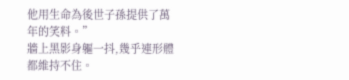他用生命為後世子孫提供了萬年的笑料。”
牆上黑影身軀一抖,幾乎連形體都維持不住。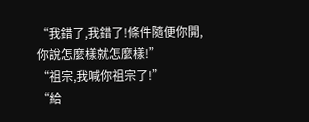“我錯了,我錯了!條件隨便你開,你說怎麼樣就怎麼樣!”
“祖宗,我喊你祖宗了!”
“給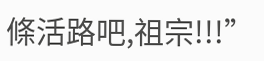條活路吧,祖宗!!!”